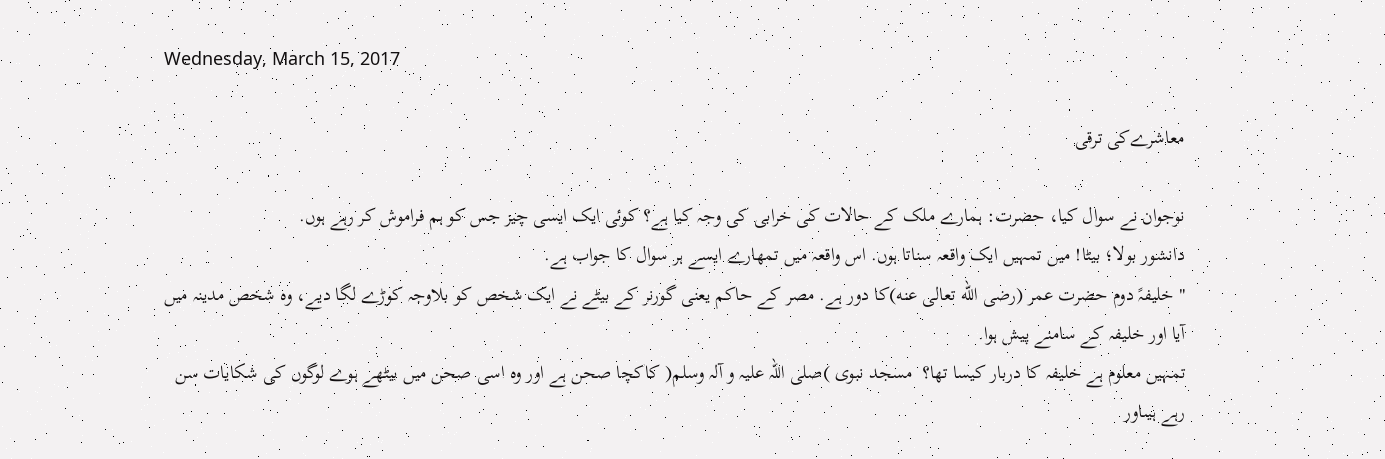Wednesday, March 15, 2017

معاشرےکی ترقی

نوجوان نے سوال کیا، حضرت: ہمارے ملک کے حالات کی خرابی کی وجہ کیا ہے؟ کوئی ایک ایسی چیز جس کو ہم فراموش کر رہے ہوں.
دانشور بولا؛ بیٹا! میں تمہیں ایک واقعہ سناتا ہوں. اس واقعہ میں تمھارے ایسے ہر سوال کا جواب ہے.
" خلیفہً دوم حضرت عمر (رضی الله تعالی عنه)کا دور ہے. مصر کے حاکم یعنی گورنر کے بیٹے نے ایک شخص کو بلاوجہ کوڑے لگا دیے، وہ شخص مدینہ میں آیا اور خلیفہ کے سامنے پیش ہوا.
تمہیں معلوم ہے خلیفہ کا دربار کیسا تھا؟  مسجد نبوی )صلی اللہ علیہ و آلہ وسلم( کاکچا صحن ہے اور وہ اسی صحن میں بیٹھے ہوے لوگوں کی شکایات سن رہے ہیںاور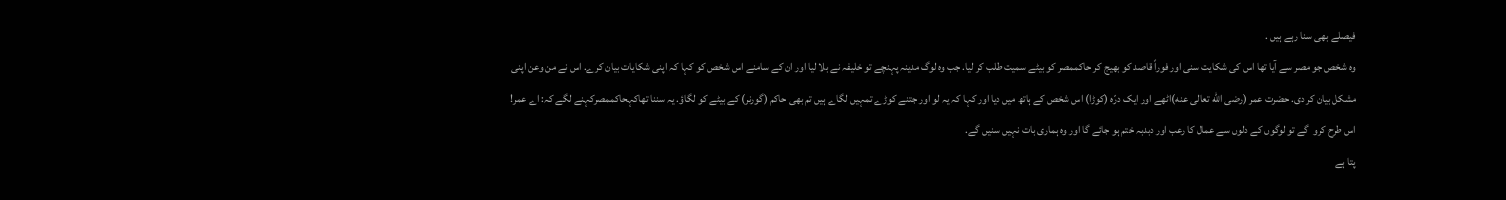فیصلے بھی سنا رہے ہیں .
وہ شخص جو مصر سے آیا تھا اس کی شکایت سنی اور فوراً قاصد کو بھیج کر حاکممصر کو بیٹے سمیت طلب کر لیا. جب وہ لوگ مدینہ پہنچے تو خلیفہ نے بلا لیا اور ان کے سامنے اس شخص کو کہا کہ اپنی شکایات بیان کرے. اس نے من وعن اپنی مشکل بیان کر دی. حضرت عمر (رضی الله تعالی عنه)اٹھے اور ایک درّہ (کوڑا) اس شخص کے ہاتھ میں دیا اور کہا کہ یہ لو اور جتنے کوڑے تمہیں لگاے ہیں تم بھی حاکم (گورنر) کے بیٹے کو لگاؤ. یہ سننا تھاکہحاکممصرکہنے لگے کہ: اے عمر! اس طرح کرو  گے تو لوگوں کے دلوں سے عمال کا رعب اور دبدبہ ختم ہو جائے گا اور وہ ہماری بات نہیں سنیں گے.
پتا ہے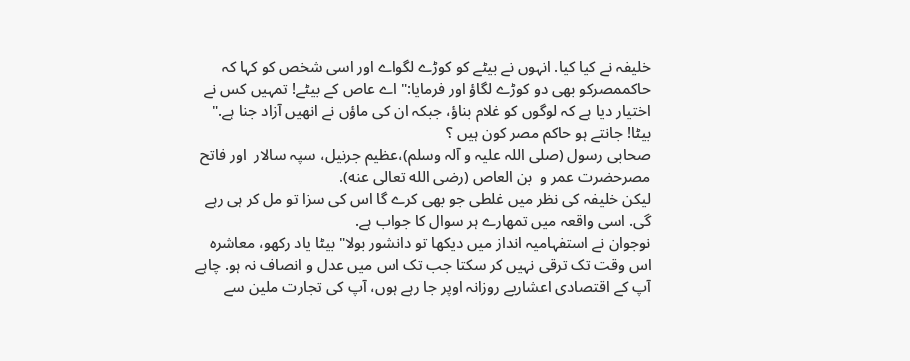خلیفہ نے کیا کیا. انہوں نے بیٹے کو کوڑے لگواے اور اسی شخص کو کہا کہ حاکممصرکو بھی دو کوڑے لگاؤ اور فرمایا:" اے عاص کے بیٹے! تمہیں کس نے اختیار دیا ہے کہ لوگوں کو غلام بناؤ، جبکہ ان کی ماؤں نے انھیں آزاد جنا ہے."
بیٹا! جانتے ہو حاکم مصر کون ہیں ؟
صحابی رسول (صلی اللہ علیہ و آلہ وسلم)،عظیم جرنیل، سپہ سالار  اور فاتح مصرحضرت عمر و  بن العاص (رضی الله تعالی عنه).
لیکن خلیفہ کی نظر میں غلطی جو بھی کرے گا اس کی سزا تو مل کر ہی رہے گی. اسی واقعہ میں تمھارے ہر سوال کا جواب ہے.
نوجوان نے استفہامیہ انداز میں دیکھا تو دانشور بولا" بیٹا یاد رکھو، معاشرہ اس وقت تک ترقی نہیں کر سکتا جب تک اس میں عدل و انصاف نہ ہو. چاہے آپ کے اقتصادی اعشاریے روزانہ اوپر جا رہے ہوں، آپ کی تجارت ملین سے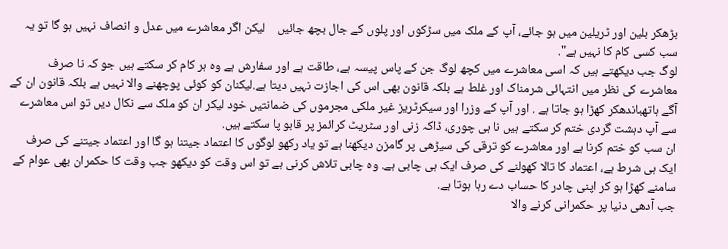بڑھکر بلین اور ٹریلین میں ہو جائے، آپ کے ملک میں سڑکوں اور پلوں کے جال بچھ جائیں    لیکن اگر معاشرے میں عدل و انصاف نہیں ہو گا تو یہ سب کسی کام کا نہیں ہے".
لوگ جب دیکھتے ہیں کہ اسی معاشرے میں کچھ لوگ جن کے پاس پیسہ ہے، طاقت ہے اور سفارش ہے وہ ہر کام کر سکتے ہیں جو کہ نا صرف معاشرے کی نظر میں انتہائی شرمناک اور غلط ہے بلکہ قانون بھی اس کی اجازت نہیں دیتا ہے.لیکنان کو کوئی پوچھنے والا نہیں ہے بلکہ قانون ان کے آگے ہاتھباندھکر کھڑا ہو جاتا ہے . اور آپ کے وزرا اور سیکرٹریز غیر ملکی مجرموں کی ضمانتیں خود لیکر ان کو ملک سے نکال دیں تو اس معاشرے سے آپ دہشت گردی ختم کر سکتے ہیں نا ہی چوری، ڈاکہ زنی اور سٹریٹ کرائمز پر قابو پا سکتے ہیں.
ان سب کو ختم کرنا ہے اور معاشرے کو ترقی کی سیڑھی پر گامزن دیکھنا ہے تو یاد رکھو لوگوں کا اعتماد جیتنا ہو گا اور اعتماد جیتنے کی صرف ایک ہی شرط ہے، اعتماد کا تالا کھولنے کی صرف ایک ہی چابی ہے. وہ چابی تلاش کرنی ہے تو اس وقت کو دیکھو جب وقت کا حکمران بھی عوام کے سامنے کھڑا ہو کر اپنی چادر کا حساب دے رہا ہوتا ہے.
جب آدھی دنیا پر حکمرانی کرنے والا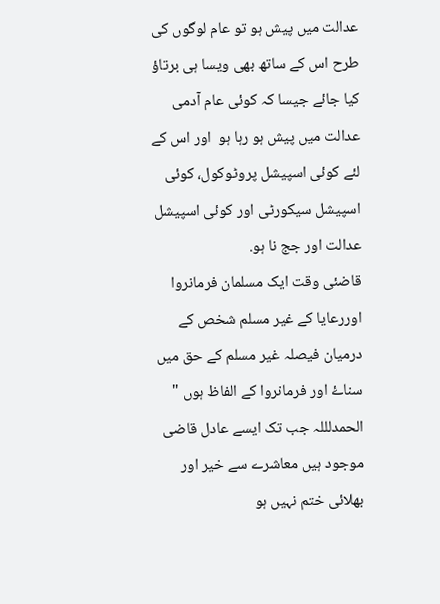عدالت میں پیش ہو تو عام لوگوں کی طرح اس کے ساتھ بھی ویسا ہی برتاؤ کیا جائے جیسا کہ کوئی عام آدمی عدالت میں پیش ہو رہا ہو  اور اس کے لئے کوئی اسپیشل پروٹوکول، کوئی اسپیشل سیکورٹی اور کوئی اسپیشل عدالت اور جج نا ہو.
قاضئی وقت ایک مسلمان فرمانروا اوررعایا کے غیر مسلم شخص کے درمیان فیصلہ غیر مسلم کے حق میں سناۓ اور فرمانروا کے الفاظ ہوں " الحمدلللہ جب تک ایسے عادل قاضی موجود ہیں معاشرے سے خیر اور بھلائی ختم نہیں ہو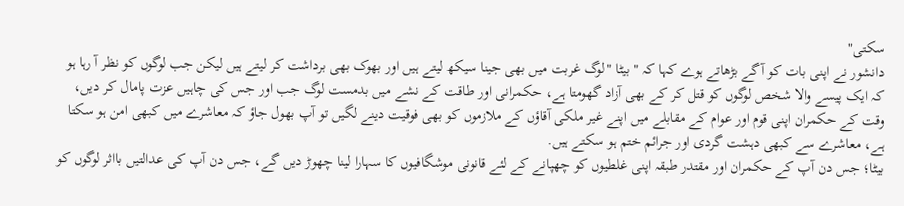سکتی"
دانشور نے اپنی بات کو آگے بڑھاتے ہوے کہا کہ "بیٹا "لوگ غربت میں بھی جینا سیکھ لیتے ہیں اور بھوک بھی برداشت کر لیتے ہیں لیکن جب لوگوں کو نظر آ رہا ہو کہ ایک پیسے والا شخص لوگوں کو قتل کر کے بھی آزاد گھومتا ہے، حکمرانی اور طاقت کے نشے میں بدمست لوگ جب اور جس کی چاہیں عزت پامال کر دیں، وقت کے حکمران اپنی قوم اور عوام کے مقابلے میں اپنے غیر ملکی آقاؤں کے ملازموں کو بھی فوقیت دینے لگیں تو آپ بھول جاؤ کہ معاشرے میں کبھی امن ہو سکتا ہے، معاشرے سے کبھی دہشت گردی اور جرائم ختم ہو سکتے ہیں.
بیٹا؛ جس دن آپ کے حکمران اور مقتدر طبقہ اپنی غلطیوں کو چھپانے کے لئے قانونی موشگافیوں کا سہارا لینا چھوڑ دیں گے، جس دن آپ کی عدالتیں بااثر لوگوں کو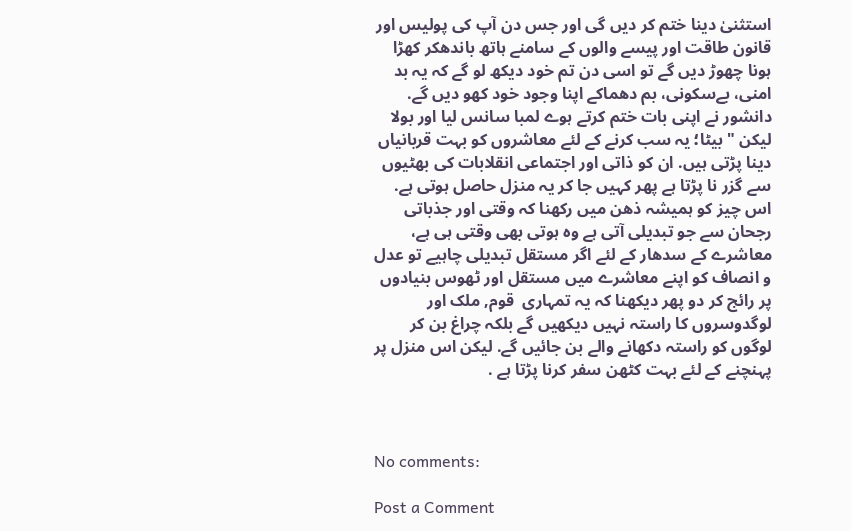استثنیٰ دینا ختم کر دیں گی اور جس دن آپ کی پولیس اور قانون طاقت اور پیسے والوں کے سامنے ہاتھ باندھکر کھڑا ہونا چھوڑ دیں گے تو اسی دن تم خود دیکھ لو گے کہ یہ بد امنی، بےسکونی، بم دھماکے اپنا وجود خود کھو دیں گے.
دانشور نے اپنی بات ختم کرتے ہوے لمبا سانس لیا اور بولا لیکن "بیٹا؛ یہ سب کرنے کے لئے معاشروں کو بہت قربانیاں دینا پڑتی ہیں. ان کو ذاتی اور اجتماعی انقلابات کی بھٹیوں سے گزر نا پڑتا ہے پھر کہیں جا کر یہ منزل حاصل ہوتی ہے. اس چیز کو ہمیشہ ذھن میں رکھنا کہ وقتی اور جذباتی رجحان سے جو تبدیلی آتی ہے وہ ہوتی بھی وقتی ہی ہے، معاشرے کے سدھار کے لئے اگر مستقل تبدیلی چاہیے تو عدل و انصاف کو اپنے معاشرے میں مستقل اور ٹھوس بنیادوں پر رائج کر دو پھر دیکھنا کہ یہ تمہاری  قوم, ملک اور لوگدوسروں کا راستہ نہیں دیکھیں گے بلکہ چراغ بن کر لوگوں کو راستہ دکھانے والے بن جائیں گے. لیکن اس منزل پر پہنچنے کے لئے بہت کٹھن سفر کرنا پڑتا ہے .



No comments:

Post a Comment